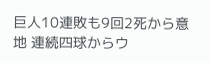巨人10連敗も9回2死から意地 連続四球からウ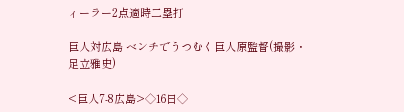ィーラー2点適時二塁打

巨人対広島 ベンチでうつむく巨人原監督(撮影・足立雅史)

<巨人7-8広島>◇16日◇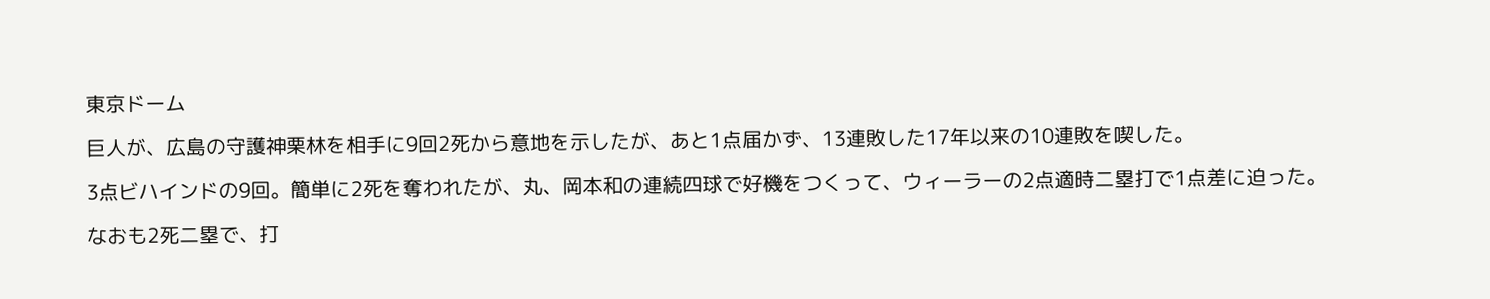東京ドーム

巨人が、広島の守護神栗林を相手に9回2死から意地を示したが、あと1点届かず、13連敗した17年以来の10連敗を喫した。

3点ビハインドの9回。簡単に2死を奪われたが、丸、岡本和の連続四球で好機をつくって、ウィーラーの2点適時二塁打で1点差に迫った。

なおも2死二塁で、打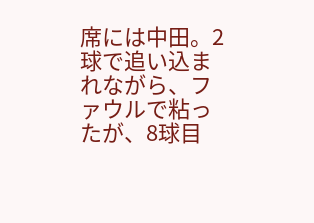席には中田。2球で追い込まれながら、ファウルで粘ったが、8球目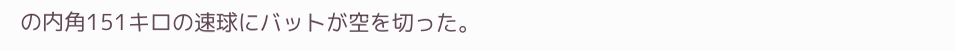の内角151キロの速球にバットが空を切った。